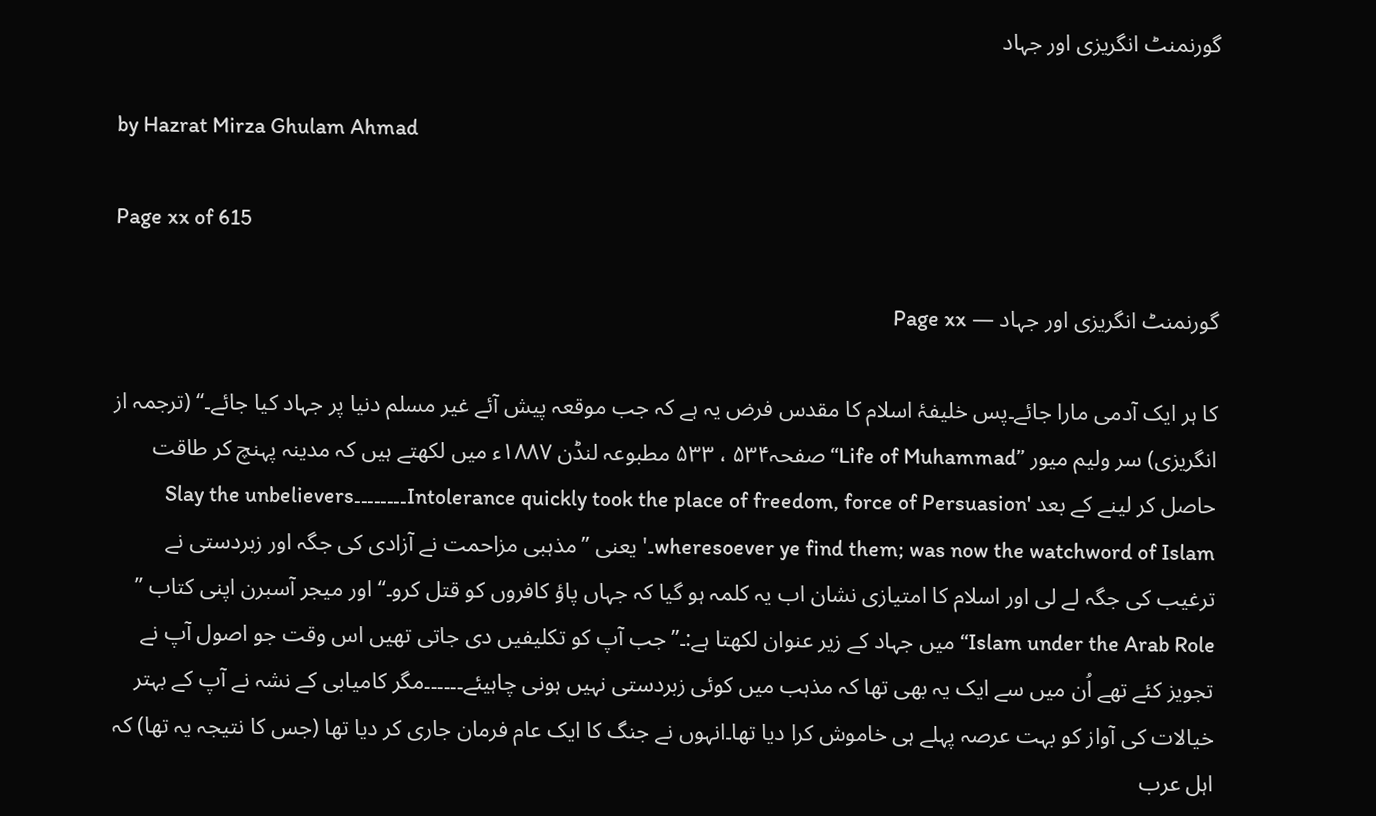گورنمنٹ انگریزی اور جہاد

by Hazrat Mirza Ghulam Ahmad

Page xx of 615

گورنمنٹ انگریزی اور جہاد — Page xx

کا ہر ایک آدمی مارا جائے۔پس خلیفۂ اسلام کا مقدس فرض یہ ہے کہ جب موقعہ پیش آئے غیر مسلم دنیا پر جہاد کیا جائے۔‘‘ (ترجمہ از انگریزی) سر ولیم میور ’’Life of Muhammad‘‘ صفحہ۵۳۴ ، ۵۳۳ مطبوعہ لنڈن ۱۸۸۷ء میں لکھتے ہیں کہ مدینہ پہنچ کر طاقت حاصل کر لینے کے بعد 'Intolerance quickly took the place of freedom, force of Persuasion۔۔۔۔۔۔۔۔Slay the unbelievers wheresoever ye find them; was now the watchword of Islam۔' یعنی ’’مذہبی مزاحمت نے آزادی کی جگہ اور زبردستی نے ترغیب کی جگہ لے لی اور اسلام کا امتیازی نشان اب یہ کلمہ ہو گیا کہ جہاں پاؤ کافروں کو قتل کرو۔‘‘ اور میجر آسبرن اپنی کتاب ’’ Islam under the Arab Role‘‘ میں جہاد کے زیر عنوان لکھتا ہے:۔’’جب آپ کو تکلیفیں دی جاتی تھیں اس وقت جو اصول آپ نے تجویز کئے تھے اُن میں سے ایک یہ بھی تھا کہ مذہب میں کوئی زبردستی نہیں ہونی چاہیئے۔۔۔۔۔۔مگر کامیابی کے نشہ نے آپ کے بہتر خیالات کی آواز کو بہت عرصہ پہلے ہی خاموش کرا دیا تھا۔انہوں نے جنگ کا ایک عام فرمان جاری کر دیا تھا (جس کا نتیجہ یہ تھا) کہ اہل عرب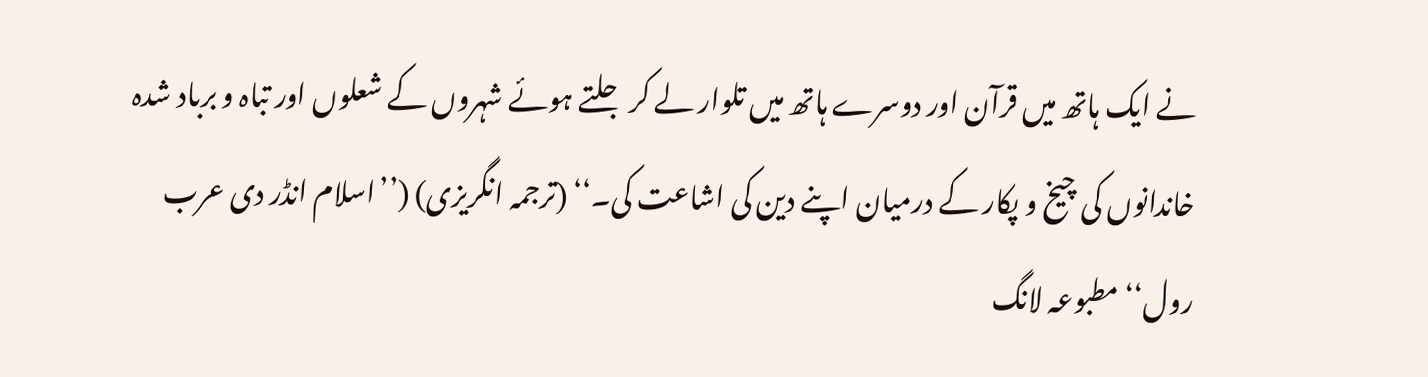نے ایک ہاتھ میں قرآن اور دوسرے ہاتھ میں تلوار لے کر جلتے ہوئے شہروں کے شعلوں اور تباہ و برباد شدہ خاندانوں کی چیخ و پکار کے درمیان اپنے دین کی اشاعت کی۔‘‘ (ترجمہ انگریزی) (’’اسلام انڈر دی عرب رول‘‘ مطبوعہ لانگ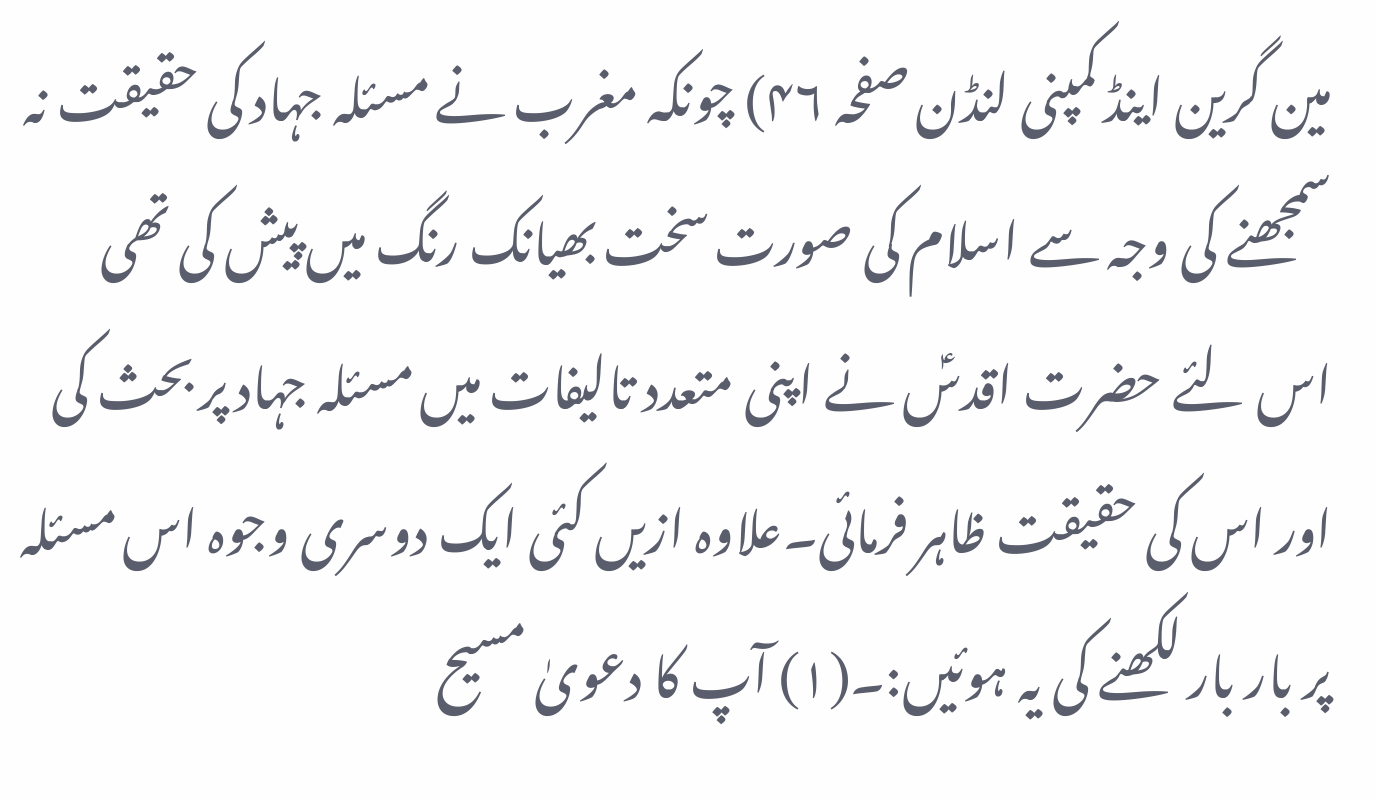مین گرین اینڈ کمپنی لنڈن صفحہ ۴۶) چونکہ مغرب نے مسئلہ جہاد کی حقیقت نہ سمجھنے کی وجہ سے اسلام کی صورت سخت بھیانک رنگ میں پیش کی تھی اس لئے حضرت اقدسؑ نے اپنی متعدد تالیفات میں مسئلہ جہاد پر بحث کی اور اس کی حقیقت ظاہر فرمائی۔علاوہ ازیں کئی ایک دوسری وجوہ اس مسئلہ پر بار بار لکھنے کی یہ ہوئیں:۔(۱) آپ کا دعویٰ مسیح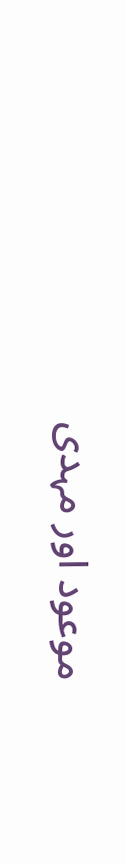موعود اور مہدی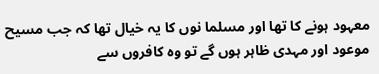معہود ہونے کا تھا اور مسلما نوں کا یہ خیال تھا کہ جب مسیح موعود اور مہدی ظاہر ہوں گے تو وہ کافروں سے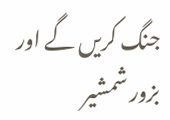جنگ کریں گے اور بزور شمشیر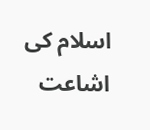اسلام کی اشاعت